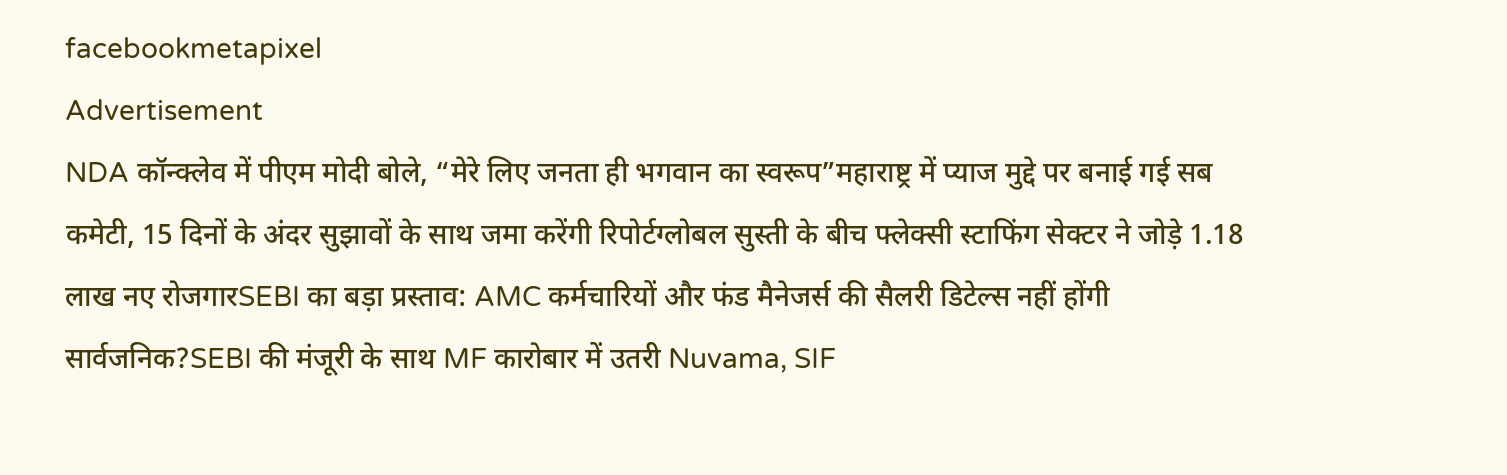facebookmetapixel
Advertisement
NDA कॉन्क्लेव में पीएम मोदी बोले, “मेरे लिए जनता ही भगवान का स्वरूप”महाराष्ट्र में प्याज मुद्दे पर बनाई गई सब कमेटी, 15 दिनों के अंदर सुझावों के साथ जमा करेंगी रिपोर्टग्लोबल सुस्ती के बीच फ्लेक्सी स्टाफिंग सेक्टर ने जोड़े 1.18 लाख नए रोजगारSEBI का बड़ा प्रस्ताव: AMC कर्मचारियों और फंड मैनेजर्स की सैलरी डिटेल्स नहीं होंगी सार्वजनिक?SEBI की मंजूरी के साथ MF कारोबार में उतरी Nuvama, SIF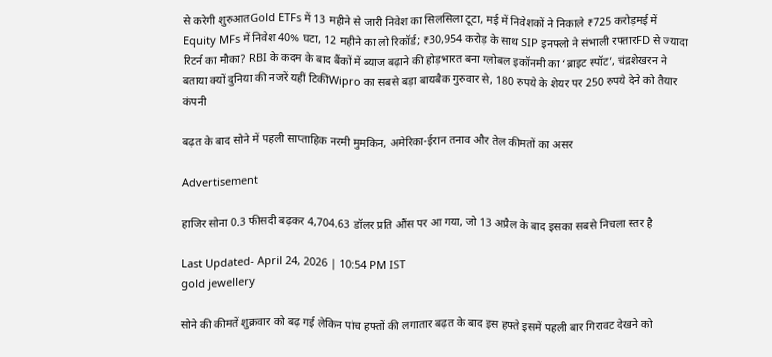से करेगी शुरुआतGold ETFs में 13 महीने से जारी निवेश का सिलसिला टूटा, मई में निवेशकों ने निकाले ₹725 करोड़मई में Equity MFs में निवेश 40% घटा, 12 महीने का लो रिकॉर्ड; ₹30,954 करोड़ के साथ SIP इनफ्लो ने संभाली रफ्तारFD से ज्यादा रिटर्न का मौका? RBI के कदम के बाद बैंकों में ब्याज बढ़ाने की होड़भारत बना ग्लोबल इकॉनमी का ‘ब्राइट स्पॉट’, चंद्रशेखरन ने बताया क्यों दुनिया की नजरें यहीं टिकींWipro का सबसे बड़ा बायबैक गुरुवार से, 180 रुपये के शेयर पर 250 रुपये देने को तैयार कंपनी

बढ़त के बाद सोने में पहली साप्ताहिक नरमी मुमकिन, अमेरिका-ईरान तनाव और तेल कीमतों का असर

Advertisement

हाजिर सोना 0.3 फीसदी बढ़कर 4,704.63 डॉलर प्रति औंस पर आ गया, जो 13 अप्रैल के बाद इसका सबसे निचला स्तर है

Last Updated- April 24, 2026 | 10:54 PM IST
gold jewellery

सोने की कीमतें शुक्रवार को बढ़ गई लेकिन पांच हफ्तों की लगातार बढ़त के बाद इस हफ्ते इसमें पहली बार गिरावट देखने को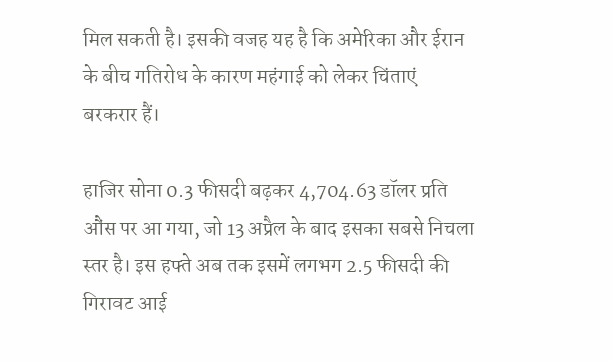मिल सकती है। इसकी वजह यह है कि अमेरिका और ईरान के बीच गतिरोध के कारण महंगाई को लेकर चिंताएं बरकरार हैं।

हाजिर सोना 0.3 फीसदी बढ़कर 4,704.63 डॉलर प्रति औंस पर आ गया, जो 13 अप्रैल के बाद इसका सबसे निचला स्तर है। इस हफ्ते अब तक इसमें लगभग 2.5 फीसदी की गिरावट आई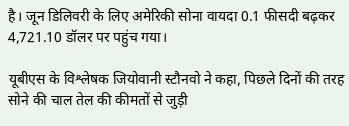है। जून डिलिवरी के लिए अमेरिकी सोना वायदा 0.1 फीसदी बढ़कर 4,721.10 डॉलर पर पहुंच गया।

यूबीएस के विश्लेषक जियोवानी स्टौनवो ने कहा, पिछले दिनों की तरह सोने की चाल तेल की कीमतों से जुड़ी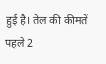हुई है। तेल की कीमतें पहले 2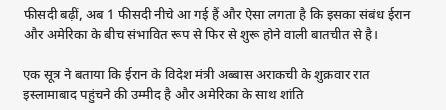फीसदी बढ़ीं, अब 1 फीसदी नीचे आ गई हैं और ऐसा लगता है कि इसका संबंध ईरान और अमेरिका के बीच संभावित रूप से फिर से शुरू होने वाली बातचीत से है।

एक सूत्र ने बताया कि ईरान के विदेश मंत्री अब्बास अराकची के शुक्रवार रात इस्लामाबाद पहुंचने की उम्मीद है और अमेरिका के साथ शांति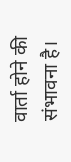वार्ता होने की संभावना है।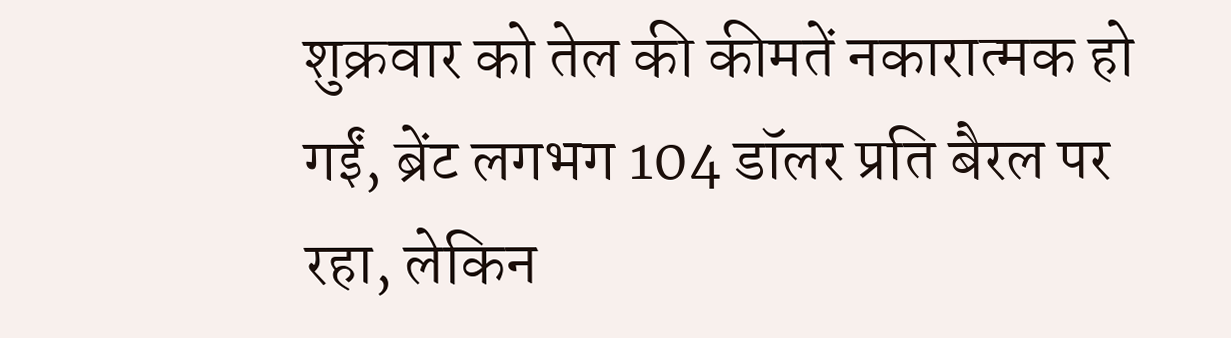शुक्रवार को तेल की कीमतें नकारात्मक हो गईं, ब्रेंट लगभग 104 डॉलर प्रति बैरल पर रहा, लेकिन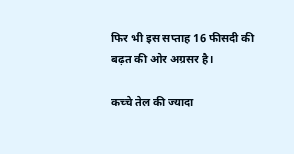फिर भी इस सप्ताह 16 फीसदी की बढ़त की ओर अग्रसर है।

कच्चे तेल की ज्यादा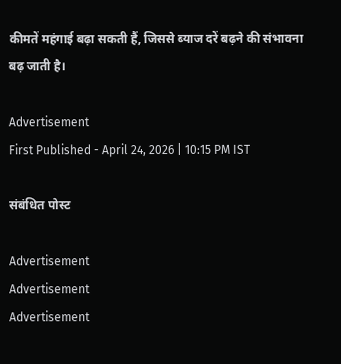कीमतें महंगाई बढ़ा सकती हैं, जिससे ब्याज दरें बढ़ने की संभावना बढ़ जाती है।

Advertisement
First Published - April 24, 2026 | 10:15 PM IST

संबंधित पोस्ट

Advertisement
Advertisement
Advertisement